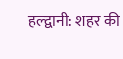हल्द्वानी: शहर की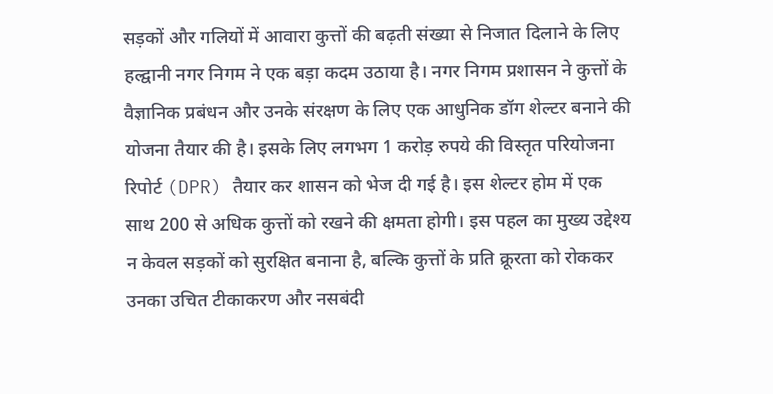सड़कों और गलियों में आवारा कुत्तों की बढ़ती संख्या से निजात दिलाने के लिए हल्द्वानी नगर निगम ने एक बड़ा कदम उठाया है। नगर निगम प्रशासन ने कुत्तों के वैज्ञानिक प्रबंधन और उनके संरक्षण के लिए एक आधुनिक डॉग शेल्टर बनाने की योजना तैयार की है। इसके लिए लगभग 1 करोड़ रुपये की विस्तृत परियोजना रिपोर्ट (DPR) तैयार कर शासन को भेज दी गई है। इस शेल्टर होम में एक साथ 200 से अधिक कुत्तों को रखने की क्षमता होगी। इस पहल का मुख्य उद्देश्य न केवल सड़कों को सुरक्षित बनाना है, बल्कि कुत्तों के प्रति क्रूरता को रोककर उनका उचित टीकाकरण और नसबंदी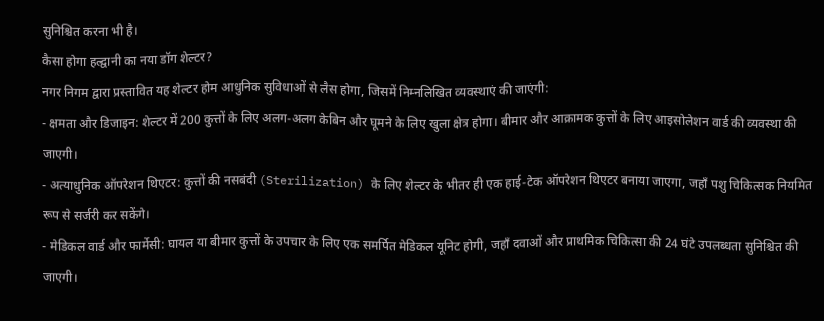सुनिश्चित करना भी है।
कैसा होगा हल्द्वानी का नया डॉग शेल्टर?
नगर निगम द्वारा प्रस्तावित यह शेल्टर होम आधुनिक सुविधाओं से लैस होगा, जिसमें निम्नलिखित व्यवस्थाएं की जाएंगी:
- क्षमता और डिजाइन: शेल्टर में 200 कुत्तों के लिए अलग-अलग केबिन और घूमने के लिए खुला क्षेत्र होगा। बीमार और आक्रामक कुत्तों के लिए आइसोलेशन वार्ड की व्यवस्था की जाएगी।
- अत्याधुनिक ऑपरेशन थिएटर: कुत्तों की नसबंदी (Sterilization) के लिए शेल्टर के भीतर ही एक हाई-टेक ऑपरेशन थिएटर बनाया जाएगा, जहाँ पशु चिकित्सक नियमित रूप से सर्जरी कर सकेंगे।
- मेडिकल वार्ड और फार्मेसी: घायल या बीमार कुत्तों के उपचार के लिए एक समर्पित मेडिकल यूनिट होगी, जहाँ दवाओं और प्राथमिक चिकित्सा की 24 घंटे उपलब्धता सुनिश्चित की जाएगी।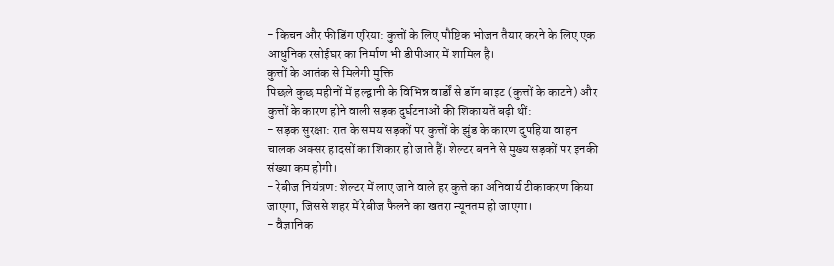- किचन और फीडिंग एरिया: कुत्तों के लिए पौष्टिक भोजन तैयार करने के लिए एक आधुनिक रसोईघर का निर्माण भी डीपीआर में शामिल है।
कुत्तों के आतंक से मिलेगी मुक्ति
पिछले कुछ महीनों में हल्द्वानी के विभिन्न वार्डों से डॉग बाइट (कुत्तों के काटने) और कुत्तों के कारण होने वाली सड़क दुर्घटनाओं की शिकायतें बढ़ी थीं:
- सड़क सुरक्षा: रात के समय सड़कों पर कुत्तों के झुंड के कारण दुपहिया वाहन चालक अक्सर हादसों का शिकार हो जाते हैं। शेल्टर बनने से मुख्य सड़कों पर इनकी संख्या कम होगी।
- रेबीज नियंत्रण: शेल्टर में लाए जाने वाले हर कुत्ते का अनिवार्य टीकाकरण किया जाएगा, जिससे शहर में रेबीज फैलने का खतरा न्यूनतम हो जाएगा।
- वैज्ञानिक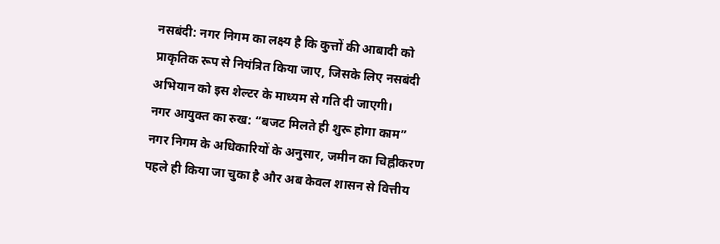नसबंदी: नगर निगम का लक्ष्य है कि कुत्तों की आबादी को प्राकृतिक रूप से नियंत्रित किया जाए, जिसके लिए नसबंदी अभियान को इस शेल्टर के माध्यम से गति दी जाएगी।
नगर आयुक्त का रुख: “बजट मिलते ही शुरू होगा काम”
नगर निगम के अधिकारियों के अनुसार, जमीन का चिह्नीकरण पहले ही किया जा चुका है और अब केवल शासन से वित्तीय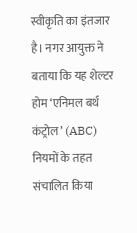स्वीकृति का इंतजार है। नगर आयुक्त ने बताया कि यह शेल्टर होम ‘एनिमल बर्थ कंट्रोल’ (ABC) नियमों के तहत संचालित किया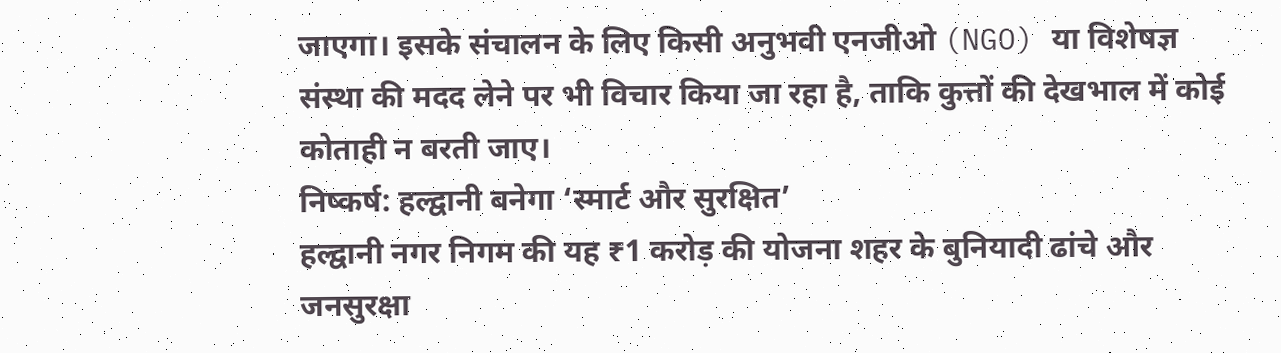जाएगा। इसके संचालन के लिए किसी अनुभवी एनजीओ (NGO) या विशेषज्ञ संस्था की मदद लेने पर भी विचार किया जा रहा है, ताकि कुत्तों की देखभाल में कोई कोताही न बरती जाए।
निष्कर्ष: हल्द्वानी बनेगा ‘स्मार्ट और सुरक्षित’
हल्द्वानी नगर निगम की यह ₹1 करोड़ की योजना शहर के बुनियादी ढांचे और जनसुरक्षा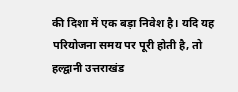की दिशा में एक बड़ा निवेश है। यदि यह परियोजना समय पर पूरी होती है, तो हल्द्वानी उत्तराखंड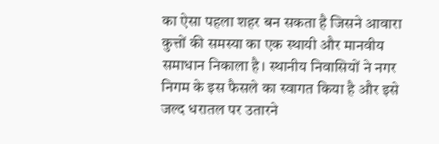का ऐसा पहला शहर बन सकता है जिसने आवारा कुत्तों की समस्या का एक स्थायी और मानवीय समाधान निकाला है। स्थानीय निवासियों ने नगर निगम के इस फैसले का स्वागत किया है और इसे जल्द धरातल पर उतारने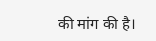की मांग की है।